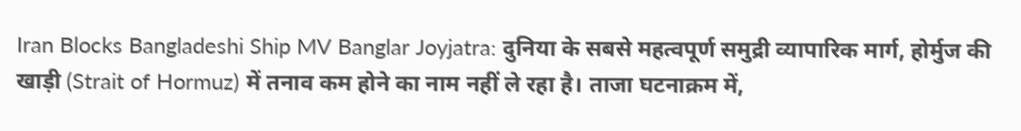Iran Blocks Bangladeshi Ship MV Banglar Joyjatra: दुनिया के सबसे महत्वपूर्ण समुद्री व्यापारिक मार्ग, होर्मुज की खाड़ी (Strait of Hormuz) में तनाव कम होने का नाम नहीं ले रहा है। ताजा घटनाक्रम में,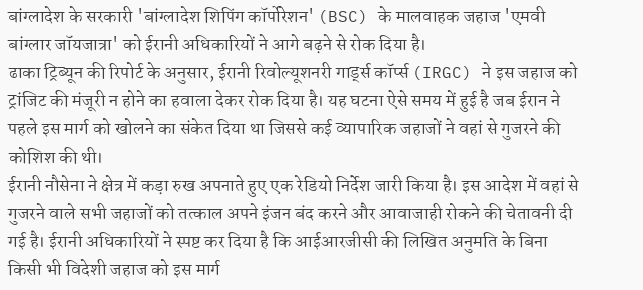बांग्लादेश के सरकारी 'बांग्लादेश शिपिंग कॉर्पोरेशन' (BSC) के मालवाहक जहाज 'एमवी बांग्लार जॉयजात्रा' को ईरानी अधिकारियों ने आगे बढ़ने से रोक दिया है।
ढाका ट्रिब्यून की रिपोर्ट के अनुसार, ईरानी रिवोल्यूशनरी गार्ड्स कॉर्प्स (IRGC) ने इस जहाज को ट्रांजिट की मंजूरी न होने का हवाला देकर रोक दिया है। यह घटना ऐसे समय में हुई है जब ईरान ने पहले इस मार्ग को खोलने का संकेत दिया था जिससे कई व्यापारिक जहाजों ने वहां से गुजरने की कोशिश की थी।
ईरानी नौसेना ने क्षेत्र में कड़ा रुख अपनाते हुए एक रेडियो निर्देश जारी किया है। इस आदेश में वहां से गुजरने वाले सभी जहाजों को तत्काल अपने इंजन बंद करने और आवाजाही रोकने की चेतावनी दी गई है। ईरानी अधिकारियों ने स्पष्ट कर दिया है कि आईआरजीसी की लिखित अनुमति के बिना किसी भी विदेशी जहाज को इस मार्ग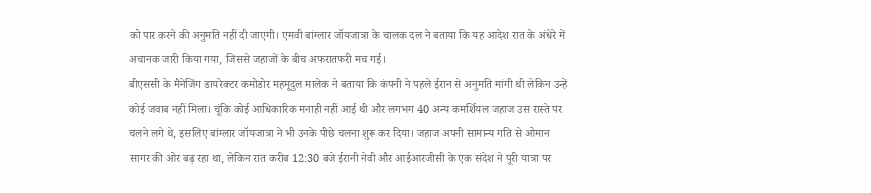को पार करने की अनुमति नहीं दी जाएगी। एमवी बांग्लार जॉयजात्रा के चालक दल ने बताया कि यह आदेश रात के अंधेरे में अचानक जारी किया गया, जिससे जहाजों के बीच अफरातफरी मच गई।
बीएससी के मैनेजिंग डायरेक्टर कमोडोर महमूदुल मालेक ने बताया कि कंपनी ने पहले ईरान से अनुमति मांगी थी लेकिन उन्हें कोई जवाब नहीं मिला। चूंकि कोई आधिकारिक मनाही नहीं आई थी और लगभग 40 अन्य कमर्शियल जहाज उस रास्ते पर चलने लगे थे, इसलिए बांग्लार जॉयजात्रा ने भी उनके पीछे चलना शुरू कर दिया। जहाज अपनी सामान्य गति से ओमान सागर की ओर बढ़ रहा था, लेकिन रात करीब 12:30 बजे ईरानी नेवी और आईआरजीसी के एक संदेश ने पूरी यात्रा पर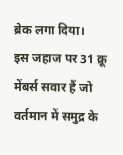ब्रेक लगा दिया।
इस जहाज पर 31 क्रू मेंबर्स सवार हैं जो वर्तमान में समुद्र के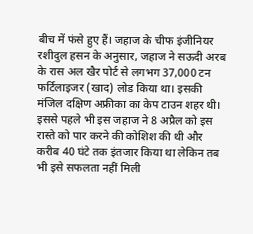बीच में फंसे हुए हैं। जहाज के चीफ इंजीनियर रशीदुल हसन के अनुसार, जहाज ने सऊदी अरब के रास अल खैर पोर्ट से लगभग 37,000 टन फर्टिलाइजर (खाद) लोड किया था। इसकी मंजिल दक्षिण अफ्रीका का केप टाउन शहर थी। इससे पहले भी इस जहाज ने 8 अप्रैल को इस रास्ते को पार करने की कोशिश की थी और करीब 40 घंटे तक इंतजार किया था लेकिन तब भी इसे सफलता नहीं मिली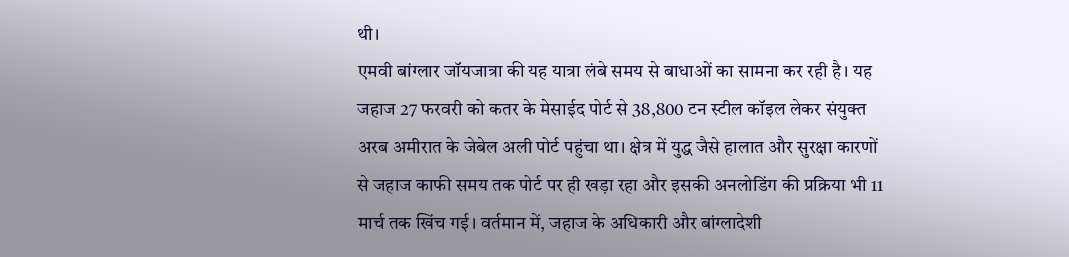थी।
एमवी बांग्लार जॉयजात्रा की यह यात्रा लंबे समय से बाधाओं का सामना कर रही है। यह जहाज 27 फरवरी को कतर के मेसाईद पोर्ट से 38,800 टन स्टील कॉइल लेकर संयुक्त अरब अमीरात के जेबेल अली पोर्ट पहुंचा था। क्षेत्र में युद्ध जैसे हालात और सुरक्षा कारणों से जहाज काफी समय तक पोर्ट पर ही खड़ा रहा और इसकी अनलोडिंग की प्रक्रिया भी 11 मार्च तक खिंच गई। वर्तमान में, जहाज के अधिकारी और बांग्लादेशी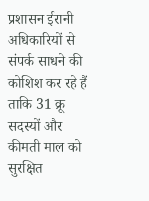प्रशासन ईरानी अधिकारियों से संपर्क साधने की कोशिश कर रहे हैं ताकि 31 क्रू सदस्यों और कीमती माल को सुरक्षित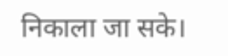निकाला जा सके।